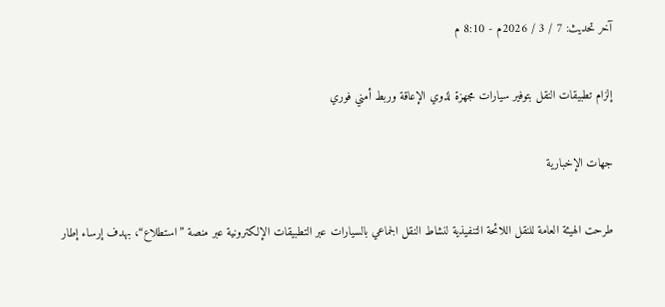آخر تحديث: 7 / 3 / 2026م - 8:10 م

إلزام تطبيقات النقل بتوفير سيارات مجهزة لذوي الإعاقة وربط أمني فوري

جهات الإخبارية

طرحت الهيئة العامة للنقل اللائحة التنفيذية لنشاط النقل الجماعي بالسيارات عبر التطبيقات الإلكترونية عبر منصة ”استطلاع“، بهدف إرساء إطار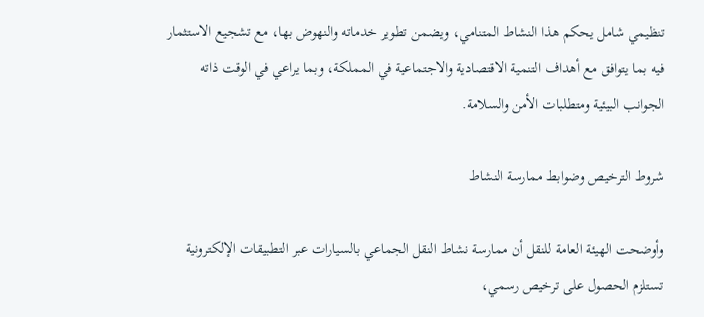تنظيمي شامل يحكم هذا النشاط المتنامي، ويضمن تطوير خدماته والنهوض بها، مع تشجيع الاستثمار فيه بما يتوافق مع أهداف التنمية الاقتصادية والاجتماعية في المملكة، وبما يراعي في الوقت ذاته الجوانب البيئية ومتطلبات الأمن والسلامة.

شروط الترخيص وضوابط ممارسة النشاط

وأوضحت الهيئة العامة للنقل أن ممارسة نشاط النقل الجماعي بالسيارات عبر التطبيقات الإلكترونية تستلزم الحصول على ترخيص رسمي،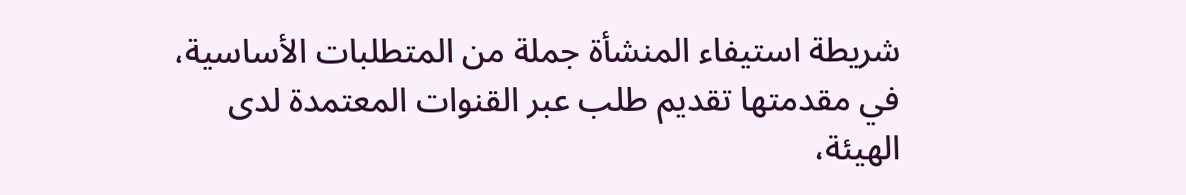شريطة استيفاء المنشأة جملة من المتطلبات الأساسية، في مقدمتها تقديم طلب عبر القنوات المعتمدة لدى الهيئة،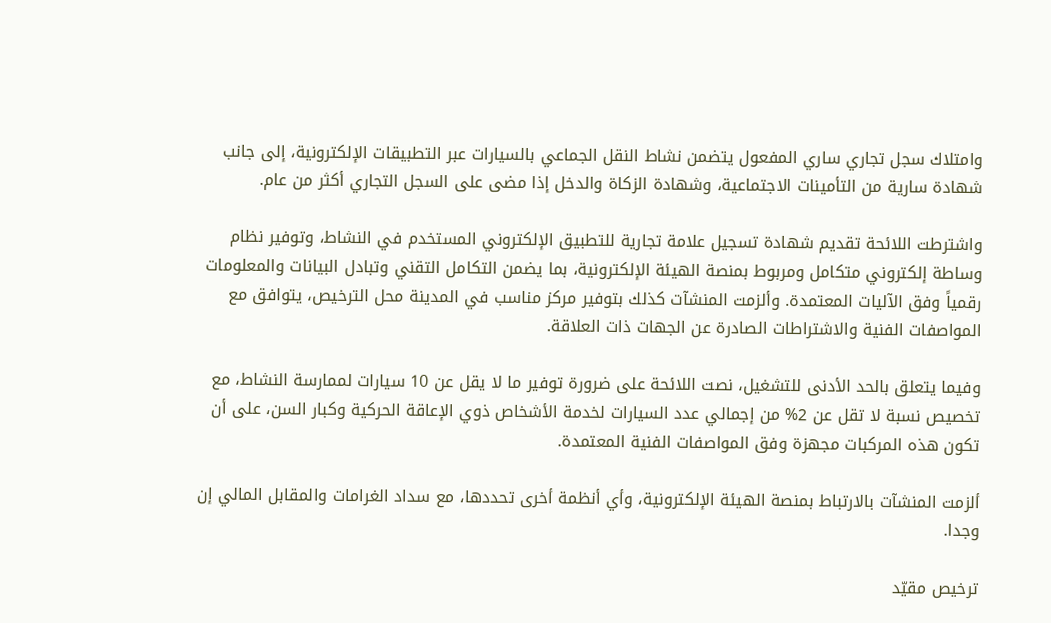وامتلاك سجل تجاري ساري المفعول يتضمن نشاط النقل الجماعي بالسيارات عبر التطبيقات الإلكترونية، إلى جانب شهادة سارية من التأمينات الاجتماعية، وشهادة الزكاة والدخل إذا مضى على السجل التجاري أكثر من عام.

واشترطت اللائحة تقديم شهادة تسجيل علامة تجارية للتطبيق الإلكتروني المستخدم في النشاط، وتوفير نظام وساطة إلكتروني متكامل ومربوط بمنصة الهيئة الإلكترونية، بما يضمن التكامل التقني وتبادل البيانات والمعلومات رقمياً وفق الآليات المعتمدة. وألزمت المنشآت كذلك بتوفير مركز مناسب في المدينة محل الترخيص، يتوافق مع المواصفات الفنية والاشتراطات الصادرة عن الجهات ذات العلاقة.

وفيما يتعلق بالحد الأدنى للتشغيل، نصت اللائحة على ضرورة توفير ما لا يقل عن 10 سيارات لممارسة النشاط، مع تخصيص نسبة لا تقل عن 2% من إجمالي عدد السيارات لخدمة الأشخاص ذوي الإعاقة الحركية وكبار السن، على أن تكون هذه المركبات مجهزة وفق المواصفات الفنية المعتمدة.

ألزمت المنشآت بالارتباط بمنصة الهيئة الإلكترونية، وأي أنظمة أخرى تحددها، مع سداد الغرامات والمقابل المالي إن وجدا.

ترخيص مقيّد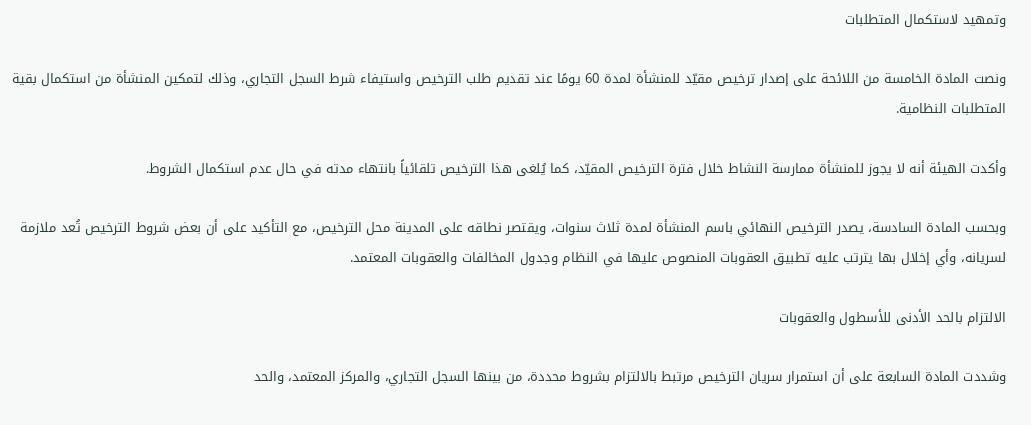وتمهيد لاستكمال المتطلبات

ونصت المادة الخامسة من اللائحة على إصدار ترخيص مقيّد للمنشأة لمدة 60 يومًا عند تقديم طلب الترخيص واستيفاء شرط السجل التجاري، وذلك لتمكين المنشأة من استكمال بقية المتطلبات النظامية.

وأكدت الهيئة أنه لا يجوز للمنشأة ممارسة النشاط خلال فترة الترخيص المقيّد، كما يُلغى هذا الترخيص تلقائياً بانتهاء مدته في حال عدم استكمال الشروط.

وبحسب المادة السادسة، يصدر الترخيص النهائي باسم المنشأة لمدة ثلاث سنوات، ويقتصر نطاقه على المدينة محل الترخيص، مع التأكيد على أن بعض شروط الترخيص تُعد ملازمة لسريانه، وأي إخلال بها يترتب عليه تطبيق العقوبات المنصوص عليها في النظام وجدول المخالفات والعقوبات المعتمد.

الالتزام بالحد الأدنى للأسطول والعقوبات

وشددت المادة السابعة على أن استمرار سريان الترخيص مرتبط بالالتزام بشروط محددة، من بينها السجل التجاري، والمركز المعتمد، والحد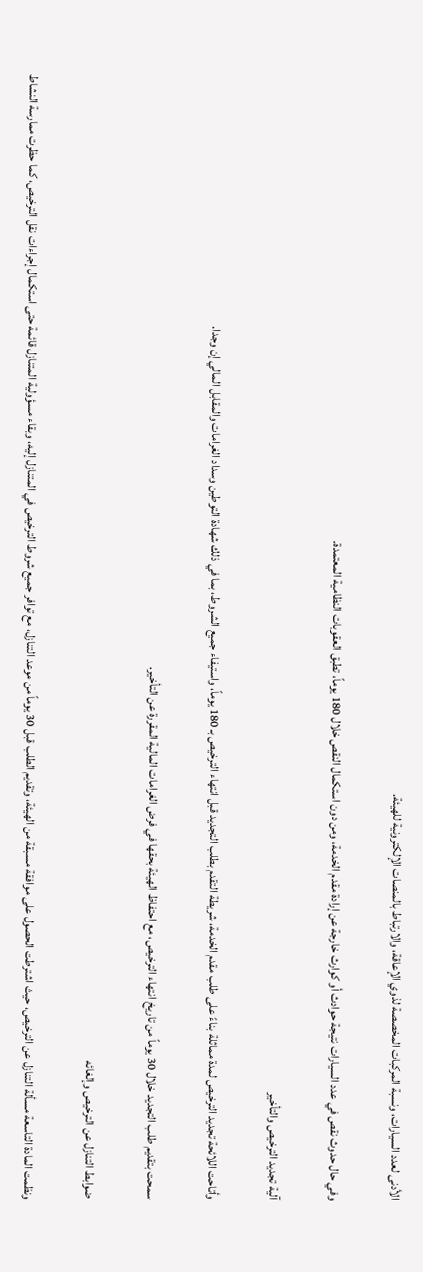الأدنى لعدد السيارات، ونسبة المركبات المخصصة لذوي الإعاقة، والارتباط بالمنصات الإلكترونية للهيئة.

وفي حال حدوث نقص في عدد السيارات نتيجة حوادث أو كوارث خارجة عن إرادة مقدم الخدمة، ومن دون استكمال النقص خلال 180 يوماً، تطبق العقوبات النظامية المعتمدة.

آلية تجديد الترخيص والتأخير

وأتاحت اللائحة تجديد الترخيص لمدة مماثلة بناءً على طلب مقدم الخدمة، شريطة التقدم بطلب التجديد قبل انتهاء الترخيص بـ 180 يوماً، واستيفاء جميع الشروط، بما في ذلك شهادة التوطين وسداد الغرامات والمقابل المالي إن وجدا.

سمحت بتقديم طلب التجديد خلال 30 يوماً من تاريخ انتهاء الترخيص، مع احتفاظ الهيئة بحقها في فرض الغرامات المالية المقررة عن التأخير.

ضوابط التنازل عن الترخيص وإلغائه

ونظمت المادة التاسعة مسألة التنازل عن الترخيص، حيث اشترطت الحصول على موافقة مسبقة من الهيئة، وتقديم الطلب قبل 30 يوماً من موعد التنازل، مع توافر جميع شروط الترخيص في المتنازل إليه، وبقاء مسؤولية المتنازل قائمة حتى استكمال إجراءات نقل الترخيص، كما حظرت ممارسة النشاط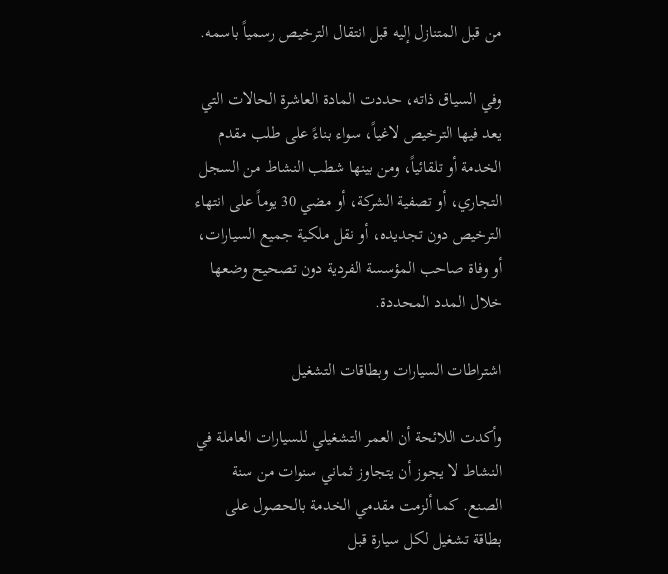من قبل المتنازل إليه قبل انتقال الترخيص رسمياً باسمه.

وفي السياق ذاته، حددت المادة العاشرة الحالات التي يعد فيها الترخيص لاغياً، سواء بناءً على طلب مقدم الخدمة أو تلقائياً، ومن بينها شطب النشاط من السجل التجاري، أو تصفية الشركة، أو مضي 30 يوماً على انتهاء الترخيص دون تجديده، أو نقل ملكية جميع السيارات، أو وفاة صاحب المؤسسة الفردية دون تصحيح وضعها خلال المدد المحددة.

اشتراطات السيارات وبطاقات التشغيل

وأكدت اللائحة أن العمر التشغيلي للسيارات العاملة في النشاط لا يجوز أن يتجاوز ثماني سنوات من سنة الصنع. كما ألزمت مقدمي الخدمة بالحصول على بطاقة تشغيل لكل سيارة قبل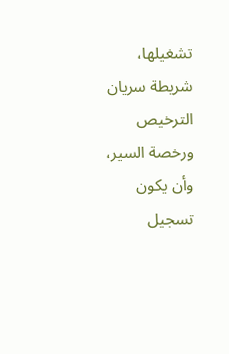تشغيلها، شريطة سريان الترخيص ورخصة السير، وأن يكون تسجيل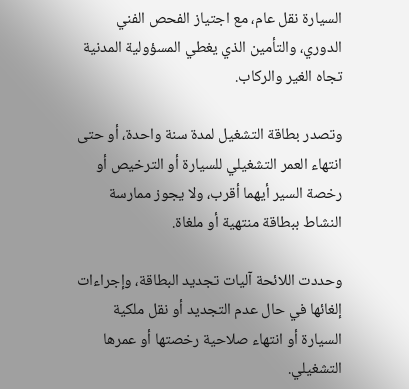السيارة نقل عام، مع اجتياز الفحص الفني الدوري، والتأمين الذي يغطي المسؤولية المدنية تجاه الغير والركاب.

وتصدر بطاقة التشغيل لمدة سنة واحدة، أو حتى انتهاء العمر التشغيلي للسيارة أو الترخيص أو رخصة السير أيهما أقرب، ولا يجوز ممارسة النشاط ببطاقة منتهية أو ملغاة.

وحددت اللائحة آليات تجديد البطاقة، وإجراءات إلغائها في حال عدم التجديد أو نقل ملكية السيارة أو انتهاء صلاحية رخصتها أو عمرها التشغيلي.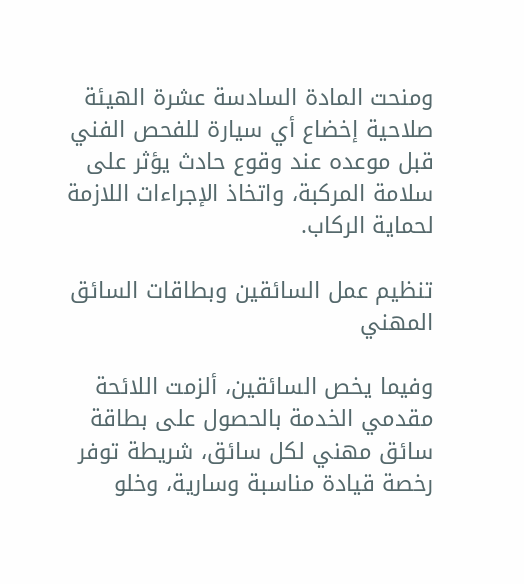ومنحت المادة السادسة عشرة الهيئة صلاحية إخضاع أي سيارة للفحص الفني قبل موعده عند وقوع حادث يؤثر على سلامة المركبة، واتخاذ الإجراءات اللازمة لحماية الركاب.

تنظيم عمل السائقين وبطاقات السائق المهني

وفيما يخص السائقين، ألزمت اللائحة مقدمي الخدمة بالحصول على بطاقة سائق مهني لكل سائق، شريطة توفر رخصة قيادة مناسبة وسارية، وخلو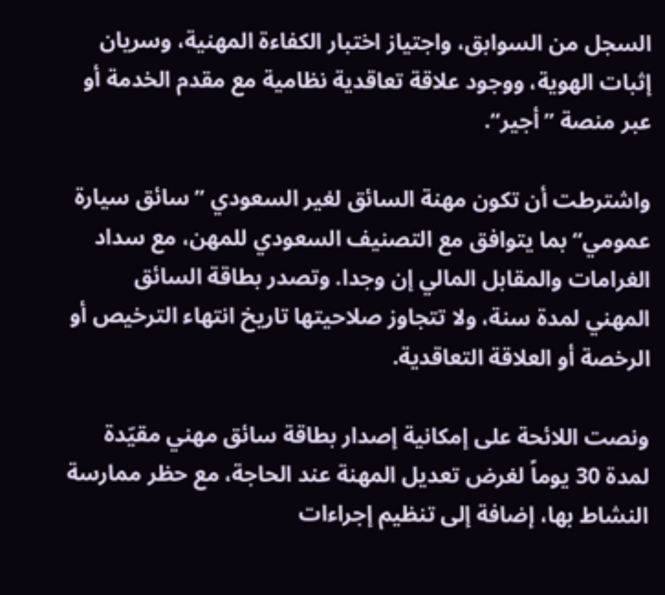السجل من السوابق، واجتياز اختبار الكفاءة المهنية، وسريان إثبات الهوية، ووجود علاقة تعاقدية نظامية مع مقدم الخدمة أو عبر منصة ”أجير“.

واشترطت أن تكون مهنة السائق لغير السعودي ”سائق سيارة عمومي“ بما يتوافق مع التصنيف السعودي للمهن، مع سداد الغرامات والمقابل المالي إن وجدا. وتصدر بطاقة السائق المهني لمدة سنة، ولا تتجاوز صلاحيتها تاريخ انتهاء الترخيص أو الرخصة أو العلاقة التعاقدية.

ونصت اللائحة على إمكانية إصدار بطاقة سائق مهني مقيّدة لمدة 30 يوماً لغرض تعديل المهنة عند الحاجة، مع حظر ممارسة النشاط بها، إضافة إلى تنظيم إجراءات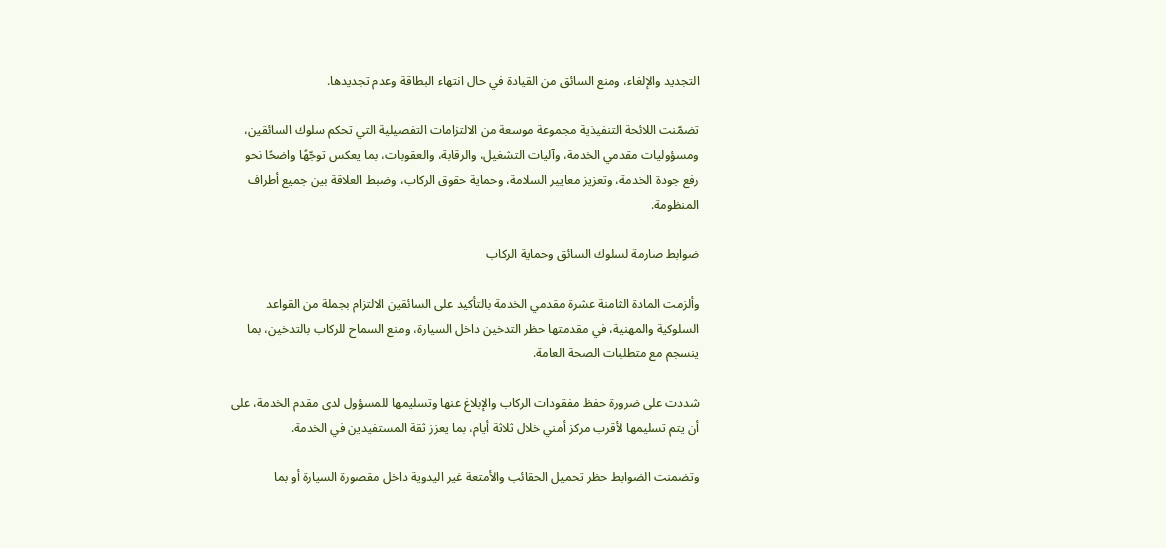التجديد والإلغاء، ومنع السائق من القيادة في حال انتهاء البطاقة وعدم تجديدها.

تضمّنت اللائحة التنفيذية مجموعة موسعة من الالتزامات التفصيلية التي تحكم سلوك السائقين، ومسؤوليات مقدمي الخدمة، وآليات التشغيل، والرقابة، والعقوبات، بما يعكس توجّهًا واضحًا نحو رفع جودة الخدمة، وتعزيز معايير السلامة، وحماية حقوق الركاب، وضبط العلاقة بين جميع أطراف المنظومة.

ضوابط صارمة لسلوك السائق وحماية الركاب

وألزمت المادة الثامنة عشرة مقدمي الخدمة بالتأكيد على السائقين الالتزام بجملة من القواعد السلوكية والمهنية، في مقدمتها حظر التدخين داخل السيارة، ومنع السماح للركاب بالتدخين، بما ينسجم مع متطلبات الصحة العامة.

شددت على ضرورة حفظ مفقودات الركاب والإبلاغ عنها وتسليمها للمسؤول لدى مقدم الخدمة، على أن يتم تسليمها لأقرب مركز أمني خلال ثلاثة أيام، بما يعزز ثقة المستفيدين في الخدمة.

وتضمنت الضوابط حظر تحميل الحقائب والأمتعة غير اليدوية داخل مقصورة السيارة أو بما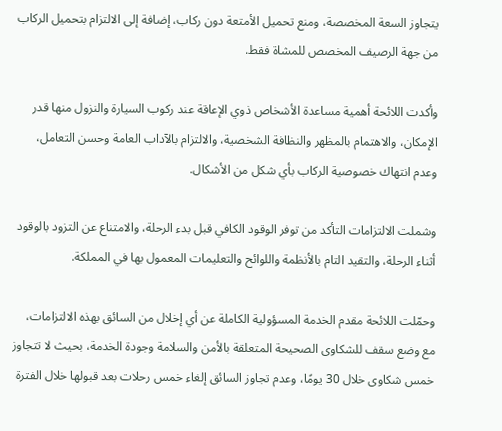يتجاوز السعة المخصصة، ومنع تحميل الأمتعة دون ركاب، إضافة إلى الالتزام بتحميل الركاب من جهة الرصيف المخصص للمشاة فقط.

وأكدت اللائحة أهمية مساعدة الأشخاص ذوي الإعاقة عند ركوب السيارة والنزول منها قدر الإمكان، والاهتمام بالمظهر والنظافة الشخصية، والالتزام بالآداب العامة وحسن التعامل، وعدم انتهاك خصوصية الركاب بأي شكل من الأشكال.

وشملت الالتزامات التأكد من توفر الوقود الكافي قبل بدء الرحلة، والامتناع عن التزود بالوقود أثناء الرحلة، والتقيد التام بالأنظمة واللوائح والتعليمات المعمول بها في المملكة.

وحمّلت اللائحة مقدم الخدمة المسؤولية الكاملة عن أي إخلال من السائق بهذه الالتزامات، مع وضع سقف للشكاوى الصحيحة المتعلقة بالأمن والسلامة وجودة الخدمة، بحيث لا تتجاوز خمس شكاوى خلال 30 يومًا، وعدم تجاوز السائق إلغاء خمس رحلات بعد قبولها خلال الفترة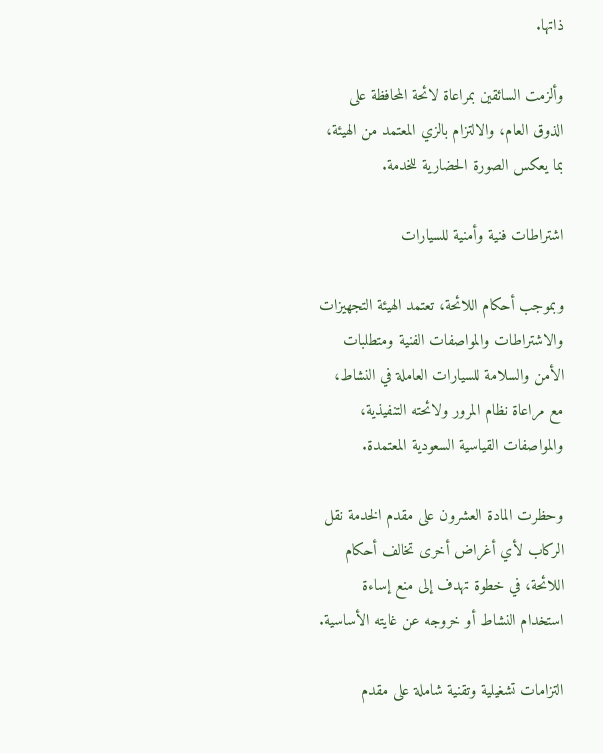ذاتها.

وألزمت السائقين بمراعاة لائحة المحافظة على الذوق العام، والالتزام بالزي المعتمد من الهيئة، بما يعكس الصورة الحضارية للخدمة.

اشتراطات فنية وأمنية للسيارات

وبموجب أحكام اللائحة، تعتمد الهيئة التجهيزات والاشتراطات والمواصفات الفنية ومتطلبات الأمن والسلامة للسيارات العاملة في النشاط، مع مراعاة نظام المرور ولائحته التنفيذية، والمواصفات القياسية السعودية المعتمدة.

وحظرت المادة العشرون على مقدم الخدمة نقل الركاب لأي أغراض أخرى تخالف أحكام اللائحة، في خطوة تهدف إلى منع إساءة استخدام النشاط أو خروجه عن غايته الأساسية.

التزامات تشغيلية وتقنية شاملة على مقدم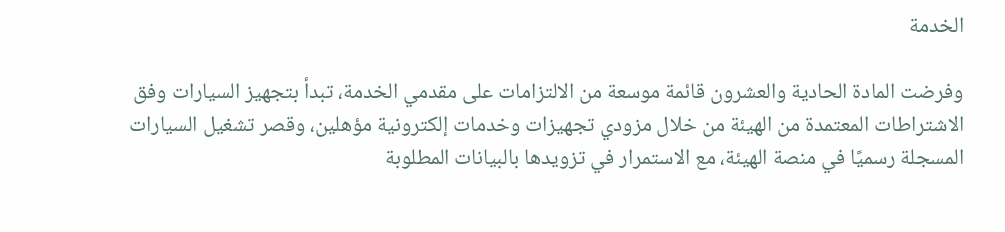الخدمة

وفرضت المادة الحادية والعشرون قائمة موسعة من الالتزامات على مقدمي الخدمة، تبدأ بتجهيز السيارات وفق الاشتراطات المعتمدة من الهيئة من خلال مزودي تجهيزات وخدمات إلكترونية مؤهلين، وقصر تشغيل السيارات المسجلة رسميًا في منصة الهيئة، مع الاستمرار في تزويدها بالبيانات المطلوبة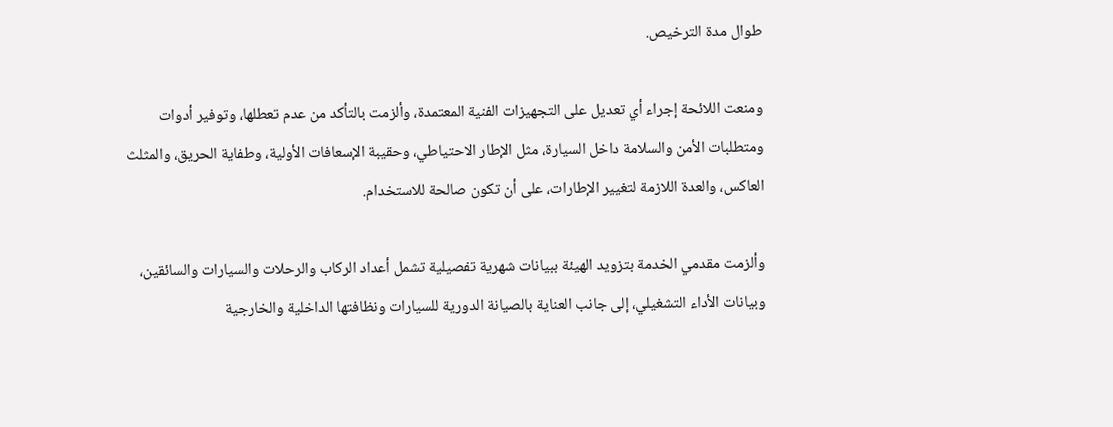طوال مدة الترخيص.

ومنعت اللائحة إجراء أي تعديل على التجهيزات الفنية المعتمدة، وألزمت بالتأكد من عدم تعطلها، وتوفير أدوات ومتطلبات الأمن والسلامة داخل السيارة، مثل الإطار الاحتياطي، وحقيبة الإسعافات الأولية، وطفاية الحريق، والمثلث العاكس، والعدة اللازمة لتغيير الإطارات، على أن تكون صالحة للاستخدام.

وألزمت مقدمي الخدمة بتزويد الهيئة ببيانات شهرية تفصيلية تشمل أعداد الركاب والرحلات والسيارات والسائقين، وبيانات الأداء التشغيلي، إلى جانب العناية بالصيانة الدورية للسيارات ونظافتها الداخلية والخارجية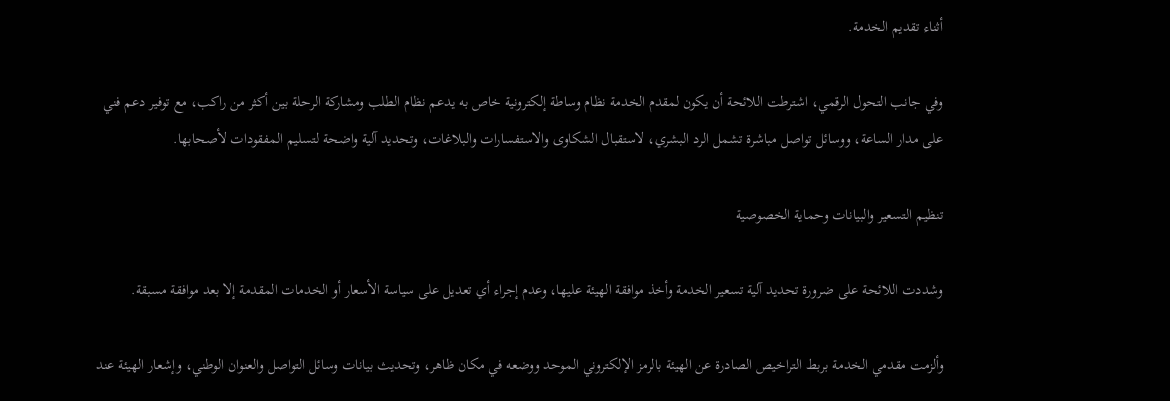أثناء تقديم الخدمة.

وفي جانب التحول الرقمي، اشترطت اللائحة أن يكون لمقدم الخدمة نظام وساطة إلكترونية خاص به يدعم نظام الطلب ومشاركة الرحلة بين أكثر من راكب، مع توفير دعم فني على مدار الساعة، ووسائل تواصل مباشرة تشمل الرد البشري، لاستقبال الشكاوى والاستفسارات والبلاغات، وتحديد آلية واضحة لتسليم المفقودات لأصحابها.

تنظيم التسعير والبيانات وحماية الخصوصية

وشددت اللائحة على ضرورة تحديد آلية تسعير الخدمة وأخذ موافقة الهيئة عليها، وعدم إجراء أي تعديل على سياسة الأسعار أو الخدمات المقدمة إلا بعد موافقة مسبقة.

وألزمت مقدمي الخدمة بربط التراخيص الصادرة عن الهيئة بالرمز الإلكتروني الموحد ووضعه في مكان ظاهر، وتحديث بيانات وسائل التواصل والعنوان الوطني، وإشعار الهيئة عند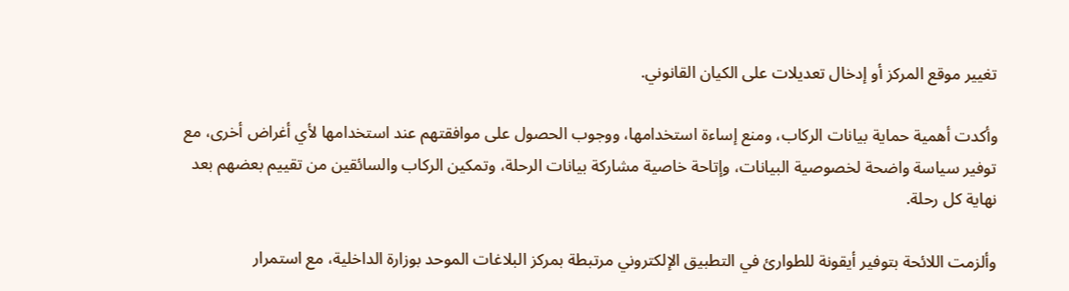تغيير موقع المركز أو إدخال تعديلات على الكيان القانوني.

وأكدت أهمية حماية بيانات الركاب، ومنع إساءة استخدامها، ووجوب الحصول على موافقتهم عند استخدامها لأي أغراض أخرى، مع توفير سياسة واضحة لخصوصية البيانات، وإتاحة خاصية مشاركة بيانات الرحلة، وتمكين الركاب والسائقين من تقييم بعضهم بعد نهاية كل رحلة.

وألزمت اللائحة بتوفير أيقونة للطوارئ في التطبيق الإلكتروني مرتبطة بمركز البلاغات الموحد بوزارة الداخلية، مع استمرار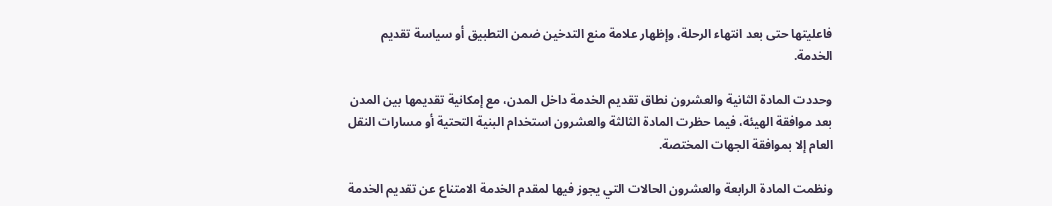فاعليتها حتى بعد انتهاء الرحلة، وإظهار علامة منع التدخين ضمن التطبيق أو سياسة تقديم الخدمة.

وحددت المادة الثانية والعشرون نطاق تقديم الخدمة داخل المدن، مع إمكانية تقديمها بين المدن بعد موافقة الهيئة، فيما حظرت المادة الثالثة والعشرون استخدام البنية التحتية أو مسارات النقل العام إلا بموافقة الجهات المختصة.

ونظمت المادة الرابعة والعشرون الحالات التي يجوز فيها لمقدم الخدمة الامتناع عن تقديم الخدمة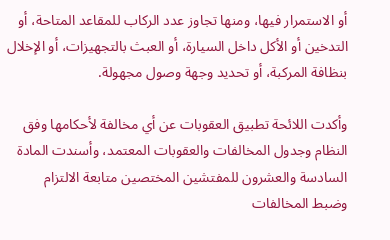أو الاستمرار فيها، ومنها تجاوز عدد الركاب للمقاعد المتاحة، أو التدخين أو الأكل داخل السيارة، أو العبث بالتجهيزات، أو الإخلال بنظافة المركبة، أو تحديد وجهة وصول مجهولة.

وأكدت اللائحة تطبيق العقوبات عن أي مخالفة لأحكامها وفق النظام وجدول المخالفات والعقوبات المعتمد، وأسندت المادة السادسة والعشرون للمفتشين المختصين متابعة الالتزام وضبط المخالفات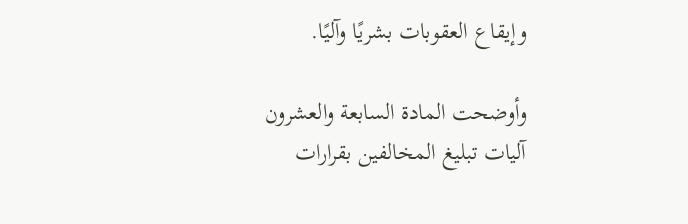وإيقاع العقوبات بشريًا وآليًا.

وأوضحت المادة السابعة والعشرون آليات تبليغ المخالفين بقرارات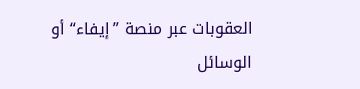العقوبات عبر منصة ”إيفاء“ أو الوسائل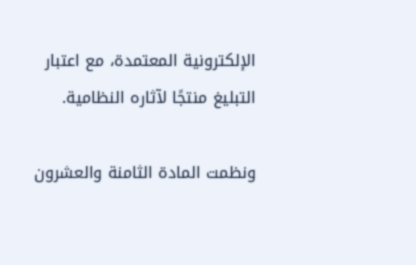الإلكترونية المعتمدة، مع اعتبار التبليغ منتجًا لآثاره النظامية.

ونظمت المادة الثامنة والعشرون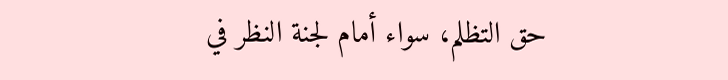حق التظلم، سواء أمام لجنة النظر في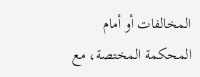المخالفات أو أمام المحكمة المختصة، مع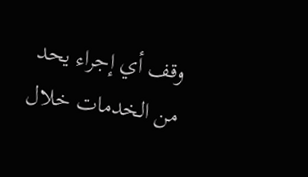وقف أي إجراء يحد من الخدمات خلال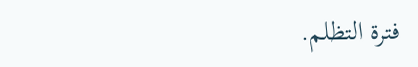فترة التظلم.